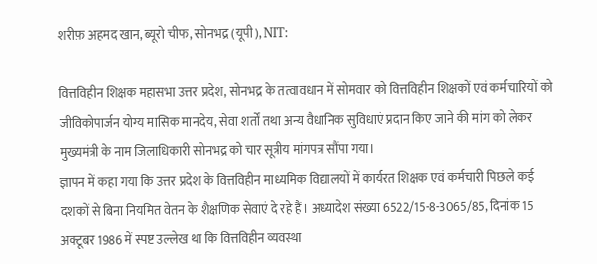शरीफ़ अहमद खान, ब्यूरो चीफ, सोनभद्र (यूपी), NIT:

वित्तविहीन शिक्षक महासभा उत्तर प्रदेश, सोनभद्र के तत्वावधान में सोमवार को वित्तविहीन शिक्षकों एवं कर्मचारियों को जीविकोपार्जन योग्य मासिक मानदेय, सेवा शर्तों तथा अन्य वैधानिक सुविधाएं प्रदान किए जाने की मांग को लेकर मुख्यमंत्री के नाम जिलाधिकारी सोनभद्र को चार सूत्रीय मांगपत्र सौंपा गया।
ज्ञापन में कहा गया कि उत्तर प्रदेश के वित्तविहीन माध्यमिक विद्यालयों में कार्यरत शिक्षक एवं कर्मचारी पिछले कई दशकों से बिना नियमित वेतन के शैक्षणिक सेवाएं दे रहे हैं। अध्यादेश संख्या 6522/15-8-3065/85, दिनांक 15 अक्टूबर 1986 में स्पष्ट उल्लेख था कि वित्तविहीन व्यवस्था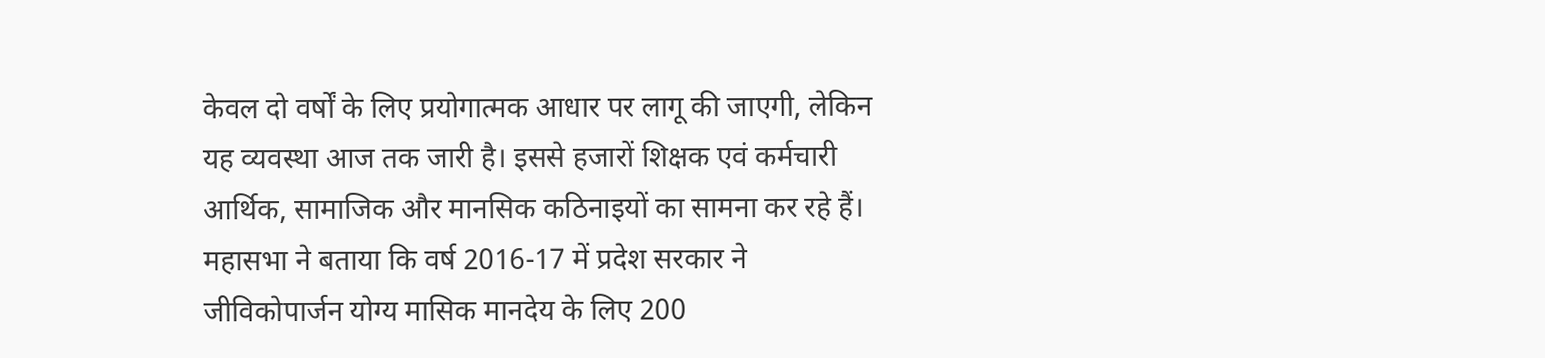केवल दो वर्षों के लिए प्रयोगात्मक आधार पर लागू की जाएगी, लेकिन यह व्यवस्था आज तक जारी है। इससे हजारों शिक्षक एवं कर्मचारी आर्थिक, सामाजिक और मानसिक कठिनाइयों का सामना कर रहे हैं।
महासभा ने बताया कि वर्ष 2016-17 में प्रदेश सरकार ने जीविकोपार्जन योग्य मासिक मानदेय के लिए 200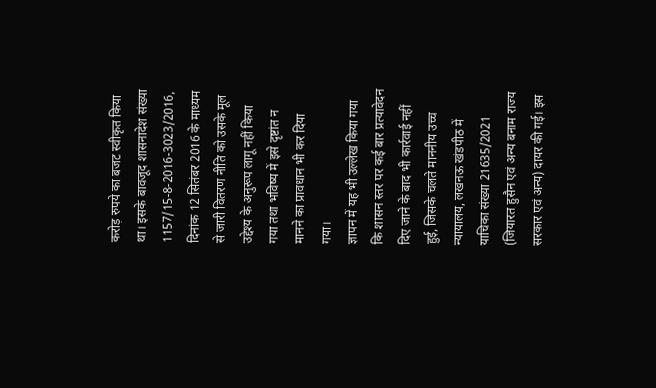करोड़ रुपये का बजट स्वीकृत किया था। इसके बावजूद शासनादेश संख्या 1157/15-8-2016-3023/2016, दिनांक 12 सितंबर 2016 के माध्यम से जारी वितरण नीति को उसके मूल उद्देश्य के अनुरूप लागू नहीं किया गया तथा भविष्य में इसे दृष्टांत न मानने का प्रावधान भी कर दिया गया।
ज्ञापन में यह भी उल्लेख किया गया कि शासन स्तर पर कई बार प्रत्यावेदन दिए जाने के बाद भी कार्रवाई नहीं हुई, जिसके चलते माननीय उच्च न्यायालय, लखनऊ खंडपीठ में याचिका संख्या 21635/2021 (जियारत हुसैन एवं अन्य बनाम राज्य सरकार एवं अन्य) दायर की गई। इस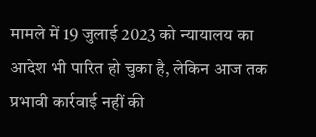मामले में 19 जुलाई 2023 को न्यायालय का आदेश भी पारित हो चुका है, लेकिन आज तक प्रभावी कार्रवाई नहीं की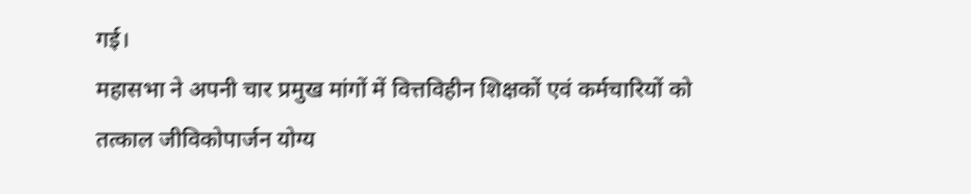गई।
महासभा ने अपनी चार प्रमुख मांगों में वित्तविहीन शिक्षकों एवं कर्मचारियों को तत्काल जीविकोपार्जन योग्य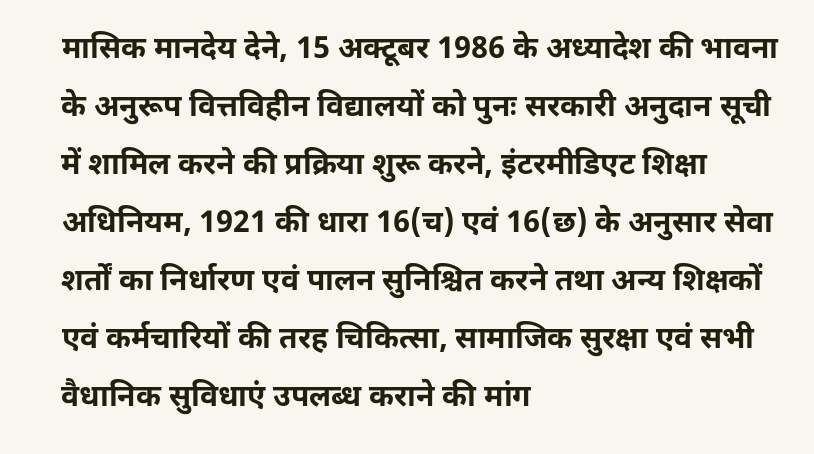मासिक मानदेय देने, 15 अक्टूबर 1986 के अध्यादेश की भावना के अनुरूप वित्तविहीन विद्यालयों को पुनः सरकारी अनुदान सूची में शामिल करने की प्रक्रिया शुरू करने, इंटरमीडिएट शिक्षा अधिनियम, 1921 की धारा 16(च) एवं 16(छ) के अनुसार सेवा शर्तों का निर्धारण एवं पालन सुनिश्चित करने तथा अन्य शिक्षकों एवं कर्मचारियों की तरह चिकित्सा, सामाजिक सुरक्षा एवं सभी वैधानिक सुविधाएं उपलब्ध कराने की मांग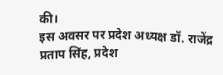की।
इस अवसर पर प्रदेश अध्यक्ष डॉ. राजेंद्र प्रताप सिंह, प्रदेश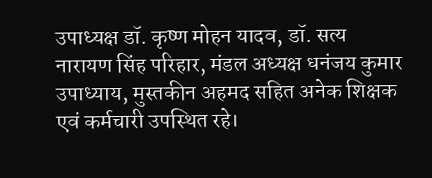उपाध्यक्ष डॉ. कृष्ण मोहन यादव, डॉ. सत्य नारायण सिंह परिहार, मंडल अध्यक्ष धनंजय कुमार उपाध्याय, मुस्तकीन अहमद सहित अनेक शिक्षक एवं कर्मचारी उपस्थित रहे।